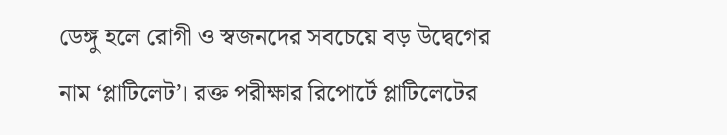ডেঙ্গু হলে রোগী ও স্বজনদের সবচেয়ে বড় উদ্বেগের নাম ‘প্লাটিলেট’। রক্ত পরীক্ষার রিপোর্টে প্লাটিলেটের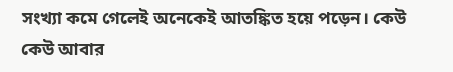সংখ্যা কমে গেলেই অনেকেই আতঙ্কিত হয়ে পড়েন। কেউ কেউ আবার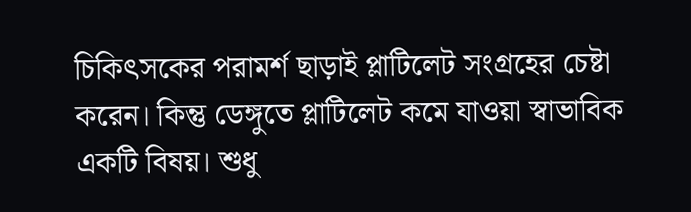চিকিৎসকের পরামর্শ ছাড়াই প্লাটিলেট সংগ্রহের চেষ্টা করেন। কিন্তু ডেঙ্গুতে প্লাটিলেট কমে যাওয়া স্বাভাবিক একটি বিষয়। শুধু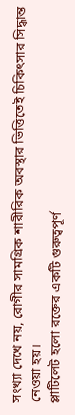সংখ্যা দেখে নয়, রোগীর সামগ্রিক শারীরিক অবস্থার ভিত্তিতেই চিকিৎসার সিদ্ধান্ত নেওয়া হয়।
প্লাটিলেট হলো রক্তের একটি গুরুত্বপূর্ণ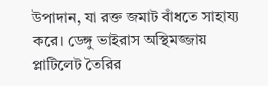উপাদান, যা রক্ত জমাট বাঁধতে সাহায্য করে। ডেঙ্গু ভাইরাস অস্থিমজ্জায় প্লাটিলেট তৈরির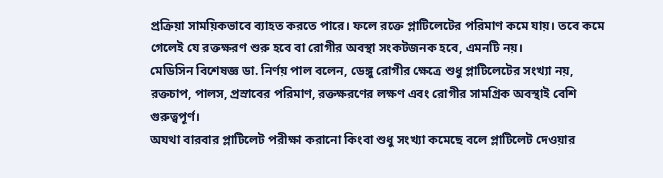প্রক্রিয়া সাময়িকভাবে ব্যাহত করতে পারে। ফলে রক্তে প্লাটিলেটের পরিমাণ কমে যায়। তবে কমে গেলেই যে রক্তক্ষরণ শুরু হবে বা রোগীর অবস্থা সংকটজনক হবে, এমনটি নয়।
মেডিসিন বিশেষজ্ঞ ডা. নির্ণয় পাল বলেন, ডেঙ্গু রোগীর ক্ষেত্রে শুধু প্লাটিলেটের সংখ্যা নয়, রক্তচাপ, পালস, প্রস্রাবের পরিমাণ, রক্তক্ষরণের লক্ষণ এবং রোগীর সামগ্রিক অবস্থাই বেশি গুরুত্বপূর্ণ।
অযথা বারবার প্লাটিলেট পরীক্ষা করানো কিংবা শুধু সংখ্যা কমেছে বলে প্লাটিলেট দেওয়ার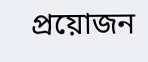প্রয়োজন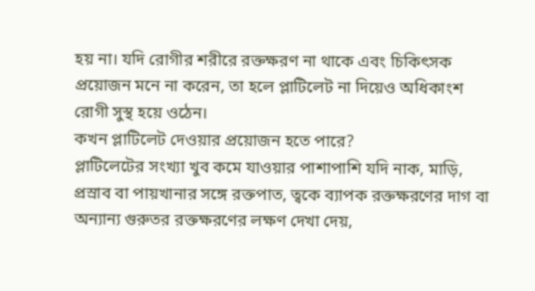হয় না। যদি রোগীর শরীরে রক্তক্ষরণ না থাকে এবং চিকিৎসক প্রয়োজন মনে না করেন, তা হলে প্লাটিলেট না দিয়েও অধিকাংশ রোগী সুস্থ হয়ে ওঠেন।
কখন প্লাটিলেট দেওয়ার প্রয়োজন হতে পারে?
প্লাটিলেটের সংখ্যা খুব কমে যাওয়ার পাশাপাশি যদি নাক, মাড়ি, প্রস্রাব বা পায়খানার সঙ্গে রক্তপাত, ত্বকে ব্যাপক রক্তক্ষরণের দাগ বা অন্যান্য গুরুতর রক্তক্ষরণের লক্ষণ দেখা দেয়,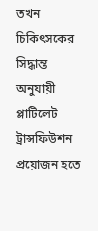তখন চিকিৎসকের সিদ্ধান্ত অনুযায়ী প্লাটিলেট ট্রান্সফিউশন প্রয়োজন হতে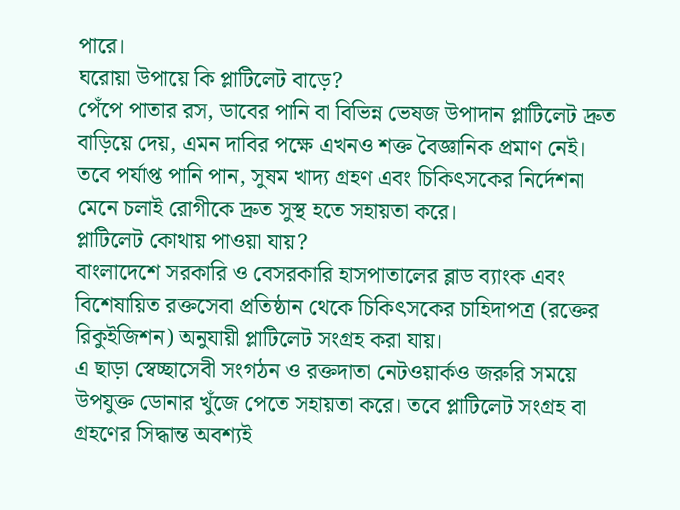পারে।
ঘরোয়া উপায়ে কি প্লাটিলেট বাড়ে?
পেঁপে পাতার রস, ডাবের পানি বা বিভিন্ন ভেষজ উপাদান প্লাটিলেট দ্রুত বাড়িয়ে দেয়, এমন দাবির পক্ষে এখনও শক্ত বৈজ্ঞানিক প্রমাণ নেই। তবে পর্যাপ্ত পানি পান, সুষম খাদ্য গ্রহণ এবং চিকিৎসকের নির্দেশনা মেনে চলাই রোগীকে দ্রুত সুস্থ হতে সহায়তা করে।
প্লাটিলেট কোথায় পাওয়া যায়?
বাংলাদেশে সরকারি ও বেসরকারি হাসপাতালের ব্লাড ব্যাংক এবং বিশেষায়িত রক্তসেবা প্রতিষ্ঠান থেকে চিকিৎসকের চাহিদাপত্র (রক্তের রিকুইজিশন) অনুযায়ী প্লাটিলেট সংগ্রহ করা যায়।
এ ছাড়া স্বেচ্ছাসেবী সংগঠন ও রক্তদাতা নেটওয়ার্কও জরুরি সময়ে উপযুক্ত ডোনার খুঁজে পেতে সহায়তা করে। তবে প্লাটিলেট সংগ্রহ বা গ্রহণের সিদ্ধান্ত অবশ্যই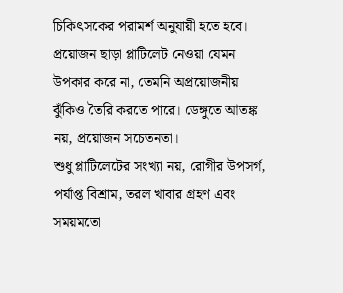চিকিৎসকের পরামর্শ অনুযায়ী হতে হবে। প্রয়োজন ছাড়া প্লাটিলেট নেওয়া যেমন উপকার করে না, তেমনি অপ্রয়োজনীয় ঝুঁকিও তৈরি করতে পারে। ডেঙ্গুতে আতঙ্ক নয়, প্রয়োজন সচেতনতা।
শুধু প্লাটিলেটের সংখ্যা নয়, রোগীর উপসর্গ, পর্যাপ্ত বিশ্রাম, তরল খাবার গ্রহণ এবং সময়মতো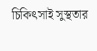চিকিৎসাই সুস্থতার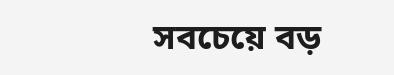সবচেয়ে বড়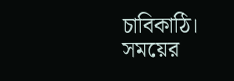চাবিকাঠি।
সময়ের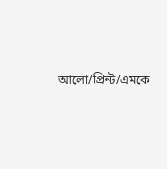আলো/প্রিন্ট/এমকে